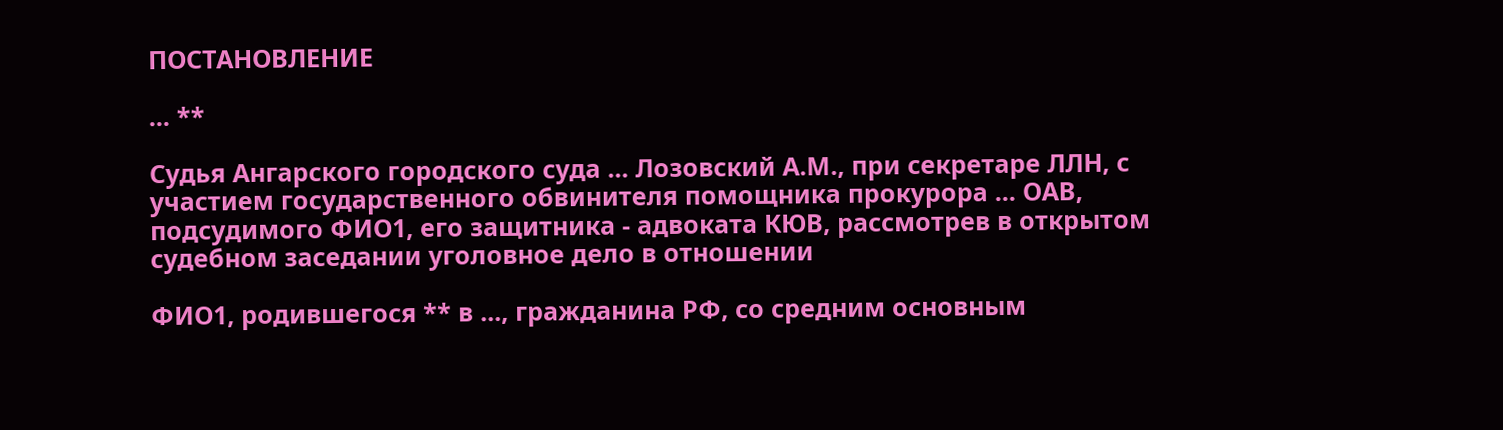ПОСТАНОВЛЕНИЕ

... **

Судья Ангарского городского суда ... Лозовский А.М., при секретаре ЛЛН, с участием государственного обвинителя помощника прокурора ... ОАВ, подсудимого ФИО1, его защитника - адвоката КЮВ, рассмотрев в открытом судебном заседании уголовное дело в отношении

ФИО1, родившегося ** в ..., гражданина РФ, со средним основным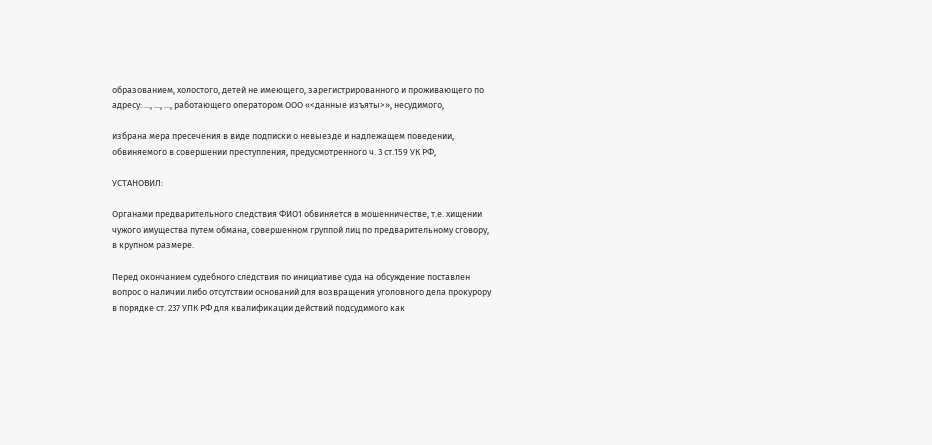образованием, холостого, детей не имеющего, зарегистрированного и проживающего по адресу: ..., ..., ..., работающего оператором ООО «<данные изъяты>», несудимого,

избрана мера пресечения в виде подписки о невыезде и надлежащем поведении, обвиняемого в совершении преступления, предусмотренного ч. 3 ст.159 УК РФ,

УСТАНОВИЛ:

Органами предварительного следствия ФИО1 обвиняется в мошенничестве, т.е. хищении чужого имущества путем обмана, совершенном группой лиц по предварительному сговору, в крупном размере.

Перед окончанием судебного следствия по инициативе суда на обсуждение поставлен вопрос о наличии либо отсутствии оснований для возвращения уголовного дела прокурору в порядке ст. 237 УПК РФ для квалификации действий подсудимого как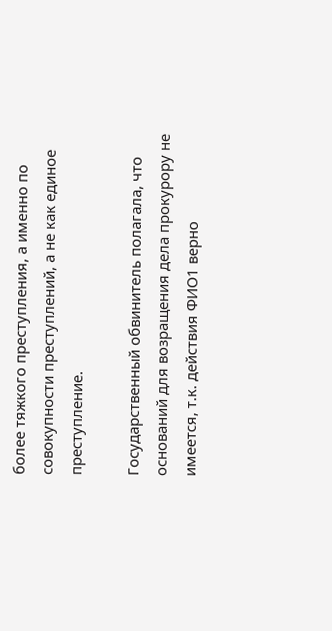более тяжкого преступления, а именно по совокупности преступлений, а не как единое преступление.

Государственный обвинитель полагала, что оснований для возращения дела прокурору не имеется, т.к. действия ФИО1 верно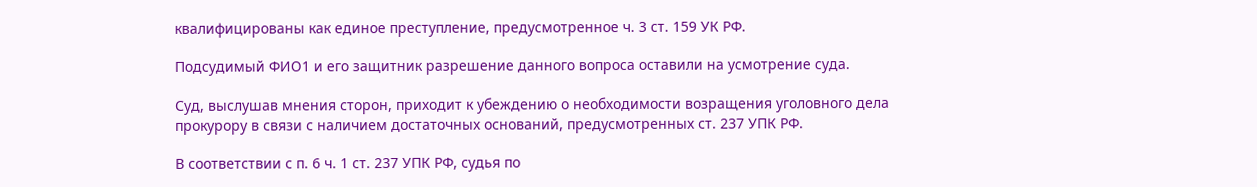квалифицированы как единое преступление, предусмотренное ч. 3 ст. 159 УК РФ.

Подсудимый ФИО1 и его защитник разрешение данного вопроса оставили на усмотрение суда.

Суд, выслушав мнения сторон, приходит к убеждению о необходимости возращения уголовного дела прокурору в связи с наличием достаточных оснований, предусмотренных ст. 237 УПК РФ.

В соответствии с п. 6 ч. 1 ст. 237 УПК РФ, судья по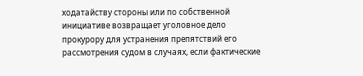ходатайству стороны или по собственной инициативе возвращает уголовное дело прокурору для устранения препятствий его рассмотрения судом в случаях, если фактические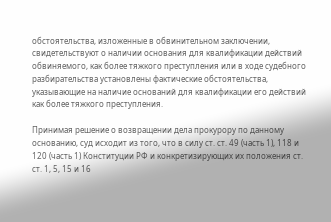обстоятельства, изложенные в обвинительном заключении, свидетельствуют о наличии основания для квалификации действий обвиняемого, как более тяжкого преступления или в ходе судебного разбирательства установлены фактические обстоятельства, указывающие на наличие оснований для квалификации его действий как более тяжкого преступления.

Принимая решение о возвращении дела прокурору по данному основанию, суд исходит из того, что в силу ст. ст. 49 (часть 1), 118 и 120 (часть 1) Конституции РФ и конкретизирующих их положения ст. ст. 1, 5, 15 и 16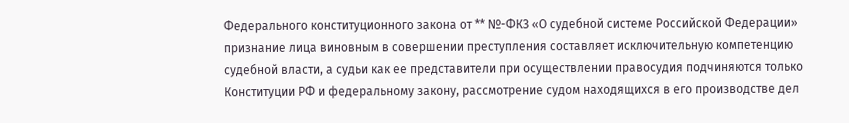Федерального конституционного закона от ** №-ФКЗ «О судебной системе Российской Федерации» признание лица виновным в совершении преступления составляет исключительную компетенцию судебной власти, а судьи как ее представители при осуществлении правосудия подчиняются только Конституции РФ и федеральному закону, рассмотрение судом находящихся в его производстве дел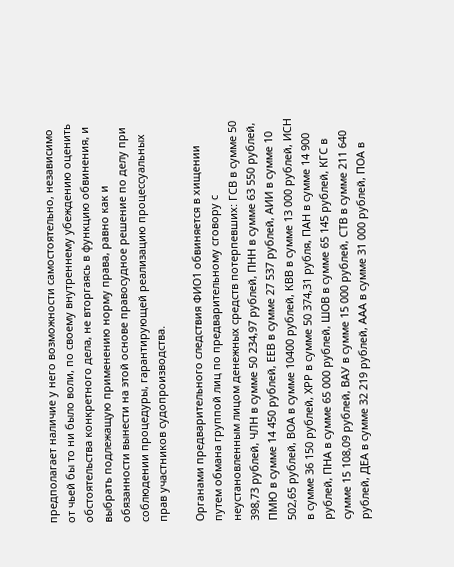предполагает наличие у него возможности самостоятельно, независимо от чьей бы то ни было воли, по своему внутреннему убеждению оценить обстоятельства конкретного дела, не вторгаясь в функцию обвинения, и выбрать подлежащую применению норму права, равно как и обязанности вынести на этой основе правосудное решение по делу при соблюдении процедуры, гарантирующей реализацию процессуальных прав участников судопроизводства.

Органами предварительного следствия ФИО1 обвиняется в хищении путем обмана группой лиц по предварительному сговору с неустановленным лицом денежных средств потерпевших: ГСВ в сумме 50 398,73 рублей, ЧЛН в сумме 50 234,97 рублей, ПНН в сумме 63 550 рублей, ПМЮ в сумме 14 450 рублей, ЕЕВ в сумме 27 537 рублей, АИИ в сумме 10 502,65 рублей, ВОА в сумме 10400 рублей, КВВ в сумме 13 000 рублей, ИСН в сумме 36 150 рублей, ХРР в сумме 50 374,31 рубля, ПАН в сумме 14 900 рублей, ПНА в сумме 65 000 рублей, ШОВ в сумме 65 145 рублей, КГС в сумме 15 108,09 рублей, ВАУ в сумме 15 000 рублей, СТВ в сумме 211 640 рублей, ДЕА в сумме 32 219 рублей, ААА в сумме 31 000 рублей, ПОА в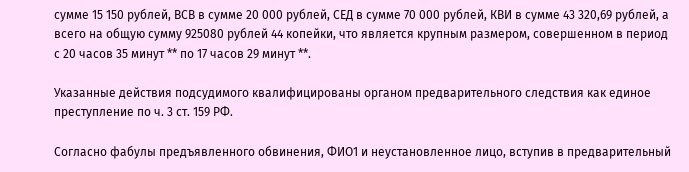сумме 15 150 рублей, ВСВ в сумме 20 000 рублей, СЕД в сумме 70 000 рублей, КВИ в сумме 43 320,69 рублей, а всего на общую сумму 925080 рублей 44 копейки, что является крупным размером, совершенном в период с 20 часов 35 минут ** по 17 часов 29 минут **.

Указанные действия подсудимого квалифицированы органом предварительного следствия как единое преступление по ч. 3 ст. 159 РФ.

Согласно фабулы предъявленного обвинения, ФИО1 и неустановленное лицо, вступив в предварительный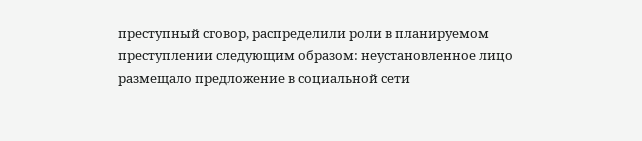преступный сговор, распределили роли в планируемом преступлении следующим образом: неустановленное лицо размещало предложение в социальной сети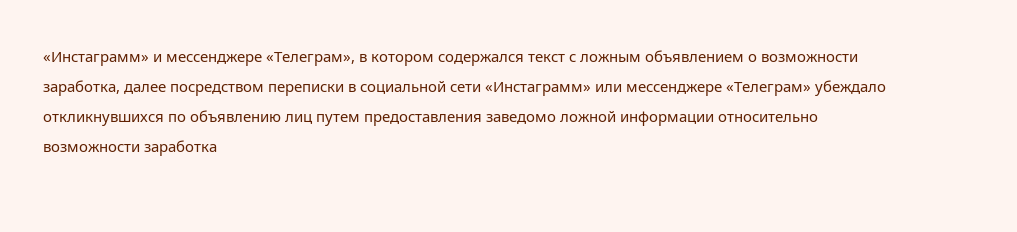«Инстаграмм» и мессенджере «Телеграм», в котором содержался текст с ложным объявлением о возможности заработка, далее посредством переписки в социальной сети «Инстаграмм» или мессенджере «Телеграм» убеждало откликнувшихся по объявлению лиц путем предоставления заведомо ложной информации относительно возможности заработка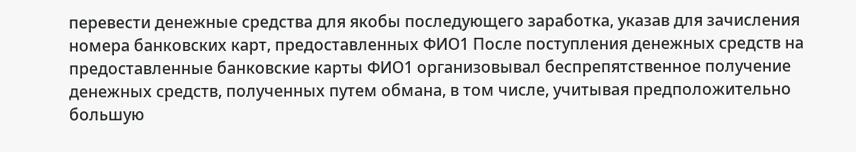перевести денежные средства для якобы последующего заработка, указав для зачисления номера банковских карт, предоставленных ФИО1 После поступления денежных средств на предоставленные банковские карты ФИО1 организовывал беспрепятственное получение денежных средств, полученных путем обмана, в том числе, учитывая предположительно большую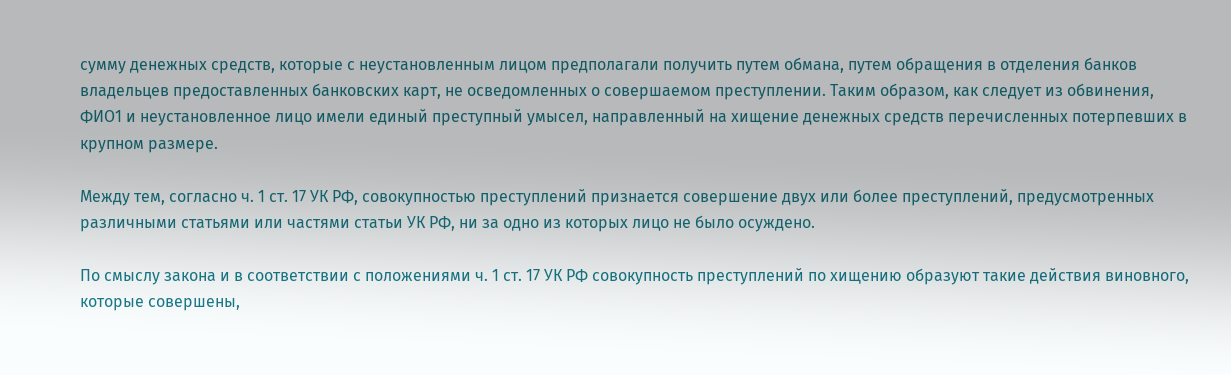сумму денежных средств, которые с неустановленным лицом предполагали получить путем обмана, путем обращения в отделения банков владельцев предоставленных банковских карт, не осведомленных о совершаемом преступлении. Таким образом, как следует из обвинения, ФИО1 и неустановленное лицо имели единый преступный умысел, направленный на хищение денежных средств перечисленных потерпевших в крупном размере.

Между тем, согласно ч. 1 ст. 17 УК РФ, совокупностью преступлений признается совершение двух или более преступлений, предусмотренных различными статьями или частями статьи УК РФ, ни за одно из которых лицо не было осуждено.

По смыслу закона и в соответствии с положениями ч. 1 ст. 17 УК РФ совокупность преступлений по хищению образуют такие действия виновного, которые совершены,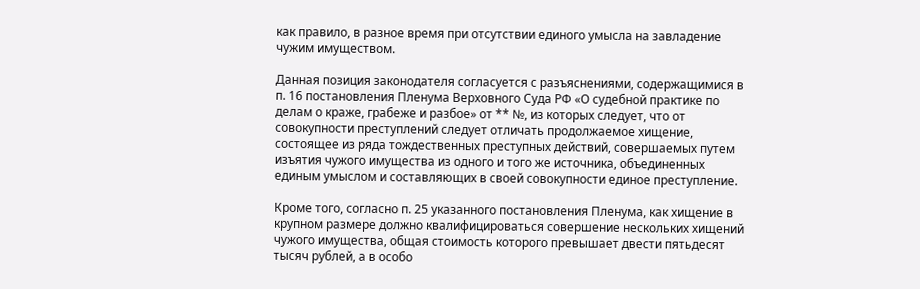как правило, в разное время при отсутствии единого умысла на завладение чужим имуществом.

Данная позиция законодателя согласуется с разъяснениями, содержащимися в п. 16 постановления Пленума Верховного Суда РФ «О судебной практике по делам о краже, грабеже и разбое» от ** №, из которых следует, что от совокупности преступлений следует отличать продолжаемое хищение, состоящее из ряда тождественных преступных действий, совершаемых путем изъятия чужого имущества из одного и того же источника, объединенных единым умыслом и составляющих в своей совокупности единое преступление.

Кроме того, согласно п. 25 указанного постановления Пленума, как хищение в крупном размере должно квалифицироваться совершение нескольких хищений чужого имущества, общая стоимость которого превышает двести пятьдесят тысяч рублей, а в особо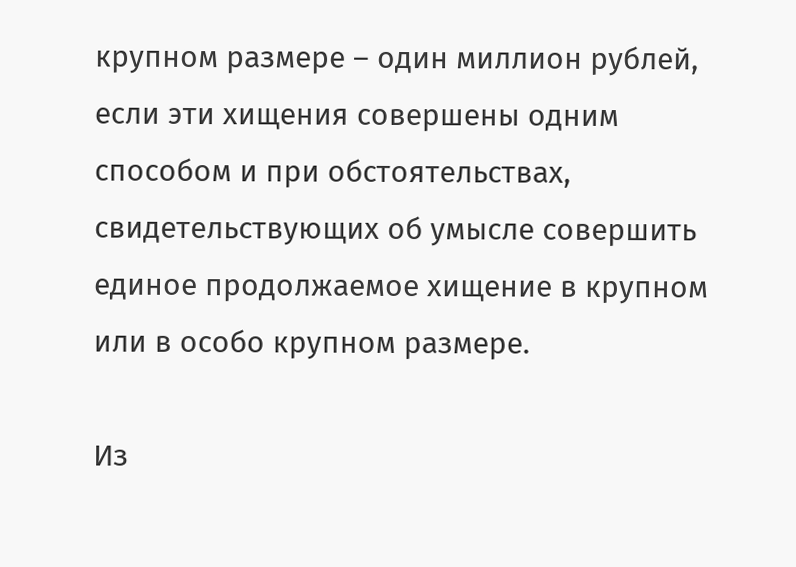крупном размере – один миллион рублей, если эти хищения совершены одним способом и при обстоятельствах, свидетельствующих об умысле совершить единое продолжаемое хищение в крупном или в особо крупном размере.

Из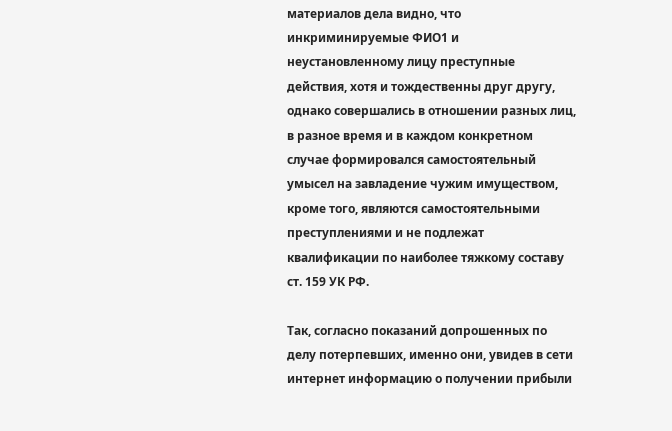материалов дела видно, что инкриминируемые ФИО1 и неустановленному лицу преступные действия, хотя и тождественны друг другу, однако совершались в отношении разных лиц, в разное время и в каждом конкретном случае формировался самостоятельный умысел на завладение чужим имуществом, кроме того, являются самостоятельными преступлениями и не подлежат квалификации по наиболее тяжкому составу ст. 159 УК РФ.

Так, согласно показаний допрошенных по делу потерпевших, именно они, увидев в сети интернет информацию о получении прибыли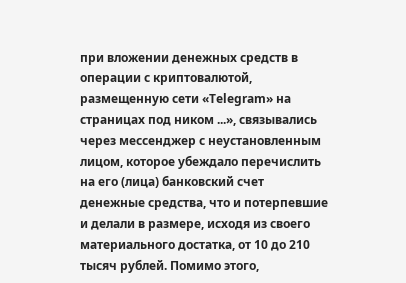при вложении денежных средств в операции с криптовалютой, размещенную сети «Telegram» на страницах под ником ...», связывались через мессенджер с неустановленным лицом, которое убеждало перечислить на его (лица) банковский счет денежные средства, что и потерпевшие и делали в размере, исходя из своего материального достатка, от 10 до 210 тысяч рублей. Помимо этого,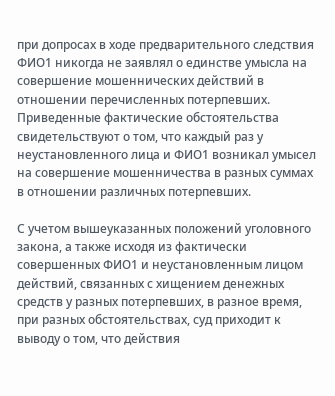при допросах в ходе предварительного следствия ФИО1 никогда не заявлял о единстве умысла на совершение мошеннических действий в отношении перечисленных потерпевших. Приведенные фактические обстоятельства свидетельствуют о том, что каждый раз у неустановленного лица и ФИО1 возникал умысел на совершение мошенничества в разных суммах в отношении различных потерпевших.

С учетом вышеуказанных положений уголовного закона, а также исходя из фактически совершенных ФИО1 и неустановленным лицом действий, связанных с хищением денежных средств у разных потерпевших, в разное время, при разных обстоятельствах, суд приходит к выводу о том, что действия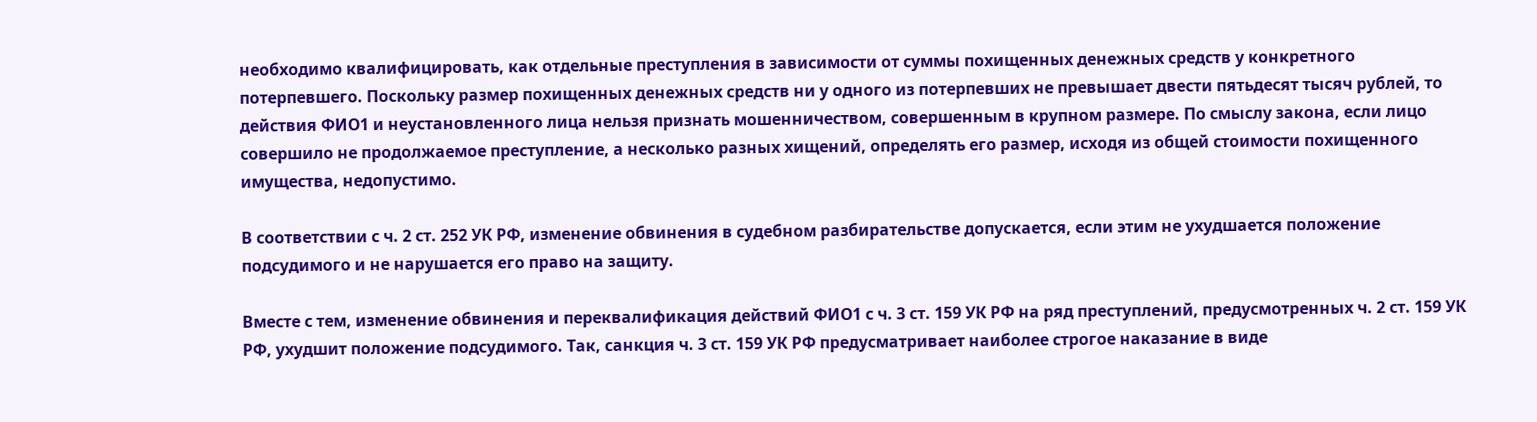необходимо квалифицировать, как отдельные преступления в зависимости от суммы похищенных денежных средств у конкретного потерпевшего. Поскольку размер похищенных денежных средств ни у одного из потерпевших не превышает двести пятьдесят тысяч рублей, то действия ФИО1 и неустановленного лица нельзя признать мошенничеством, совершенным в крупном размере. По смыслу закона, если лицо совершило не продолжаемое преступление, а несколько разных хищений, определять его размер, исходя из общей стоимости похищенного имущества, недопустимо.

В соответствии с ч. 2 ст. 252 УК РФ, изменение обвинения в судебном разбирательстве допускается, если этим не ухудшается положение подсудимого и не нарушается его право на защиту.

Вместе с тем, изменение обвинения и переквалификация действий ФИО1 с ч. 3 ст. 159 УК РФ на ряд преступлений, предусмотренных ч. 2 ст. 159 УК РФ, ухудшит положение подсудимого. Так, санкция ч. 3 ст. 159 УК РФ предусматривает наиболее строгое наказание в виде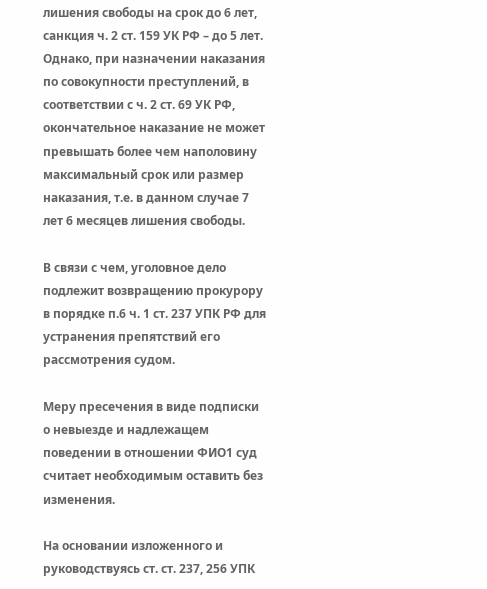лишения свободы на срок до 6 лет, санкция ч. 2 ст. 159 УК РФ – до 5 лет. Однако, при назначении наказания по совокупности преступлений, в соответствии с ч. 2 ст. 69 УК РФ, окончательное наказание не может превышать более чем наполовину максимальный срок или размер наказания, т.е. в данном случае 7 лет 6 месяцев лишения свободы.

В связи с чем, уголовное дело подлежит возвращению прокурору в порядке п.6 ч. 1 ст. 237 УПК РФ для устранения препятствий его рассмотрения судом.

Меру пресечения в виде подписки о невыезде и надлежащем поведении в отношении ФИО1 суд считает необходимым оставить без изменения.

На основании изложенного и руководствуясь ст. ст. 237, 256 УПК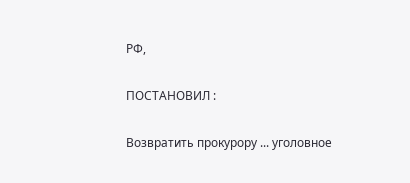РФ,

ПОСТАНОВИЛ :

Возвратить прокурору ... уголовное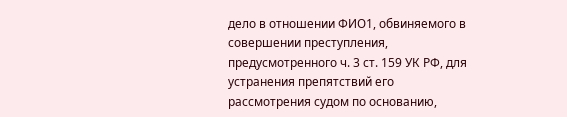дело в отношении ФИО1, обвиняемого в совершении преступления, предусмотренного ч. 3 ст. 159 УК РФ, для устранения препятствий его рассмотрения судом по основанию,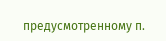предусмотренному п.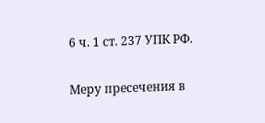6 ч. 1 ст. 237 УПК РФ.

Меру пресечения в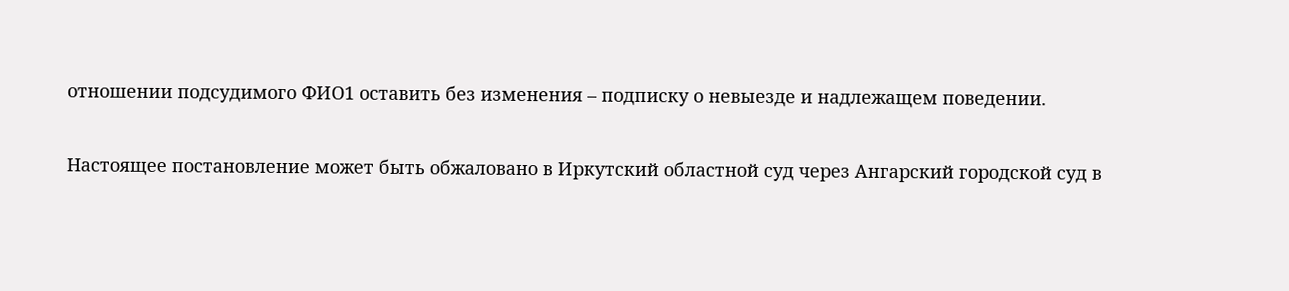отношении подсудимого ФИО1 оставить без изменения – подписку о невыезде и надлежащем поведении.

Настоящее постановление может быть обжаловано в Иркутский областной суд через Ангарский городской суд в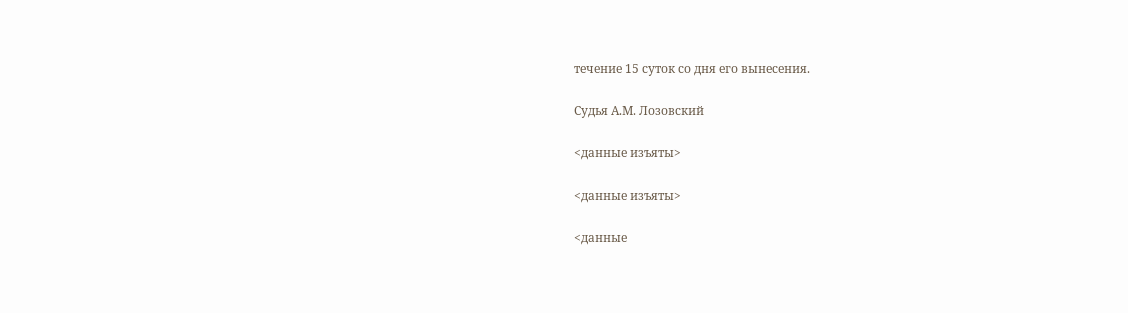течение 15 суток со дня его вынесения.

Судья А.М. Лозовский

<данные изъяты>

<данные изъяты>

<данные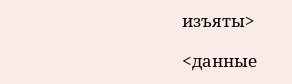изъяты>

<данные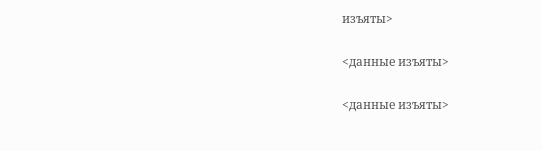изъяты>

<данные изъяты>

<данные изъяты>